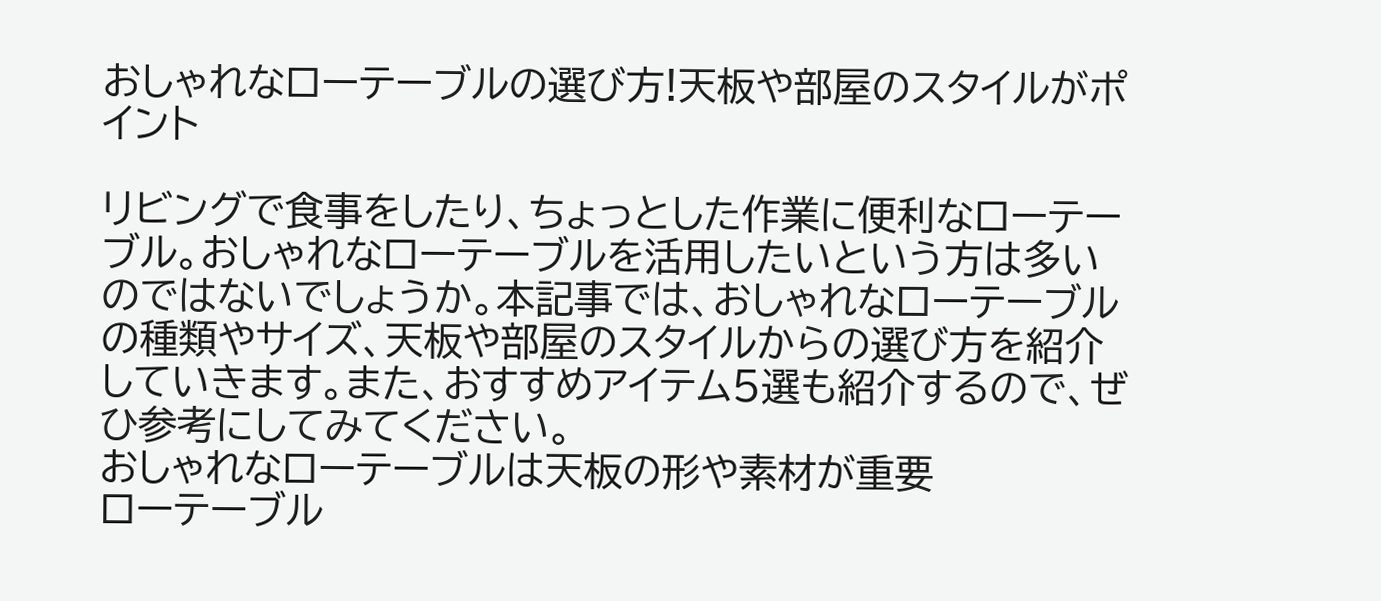おしゃれなローテーブルの選び方!天板や部屋のスタイルがポイント

リビングで食事をしたり、ちょっとした作業に便利なローテーブル。おしゃれなローテーブルを活用したいという方は多いのではないでしょうか。本記事では、おしゃれなローテーブルの種類やサイズ、天板や部屋のスタイルからの選び方を紹介していきます。また、おすすめアイテム5選も紹介するので、ぜひ参考にしてみてください。
おしゃれなローテーブルは天板の形や素材が重要
ローテーブル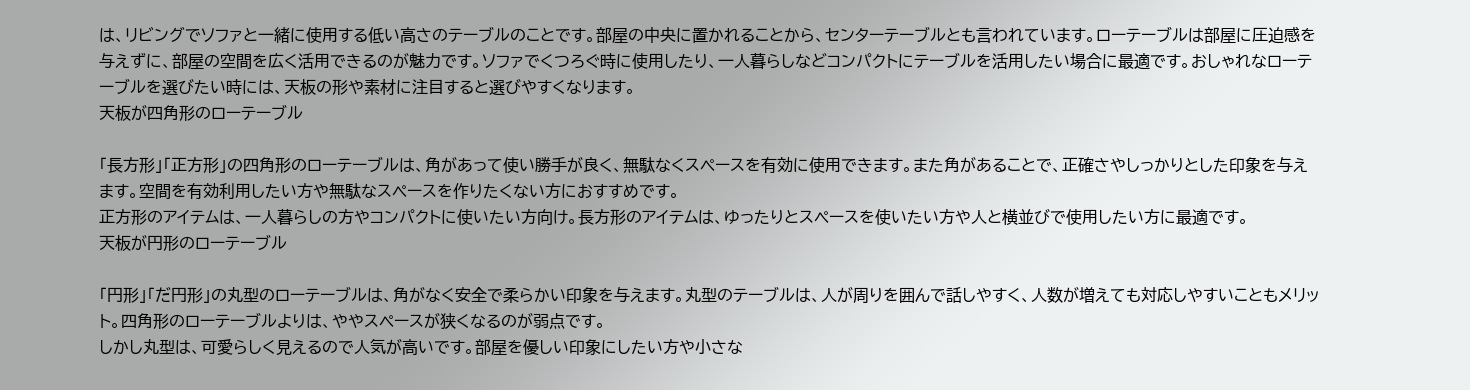は、リビングでソファと一緒に使用する低い高さのテーブルのことです。部屋の中央に置かれることから、センターテーブルとも言われています。ローテーブルは部屋に圧迫感を与えずに、部屋の空間を広く活用できるのが魅力です。ソファでくつろぐ時に使用したり、一人暮らしなどコンパクトにテーブルを活用したい場合に最適です。おしゃれなローテーブルを選びたい時には、天板の形や素材に注目すると選びやすくなります。
天板が四角形のローテーブル

「長方形」「正方形」の四角形のローテーブルは、角があって使い勝手が良く、無駄なくスペースを有効に使用できます。また角があることで、正確さやしっかりとした印象を与えます。空間を有効利用したい方や無駄なスペースを作りたくない方におすすめです。
正方形のアイテムは、一人暮らしの方やコンパクトに使いたい方向け。長方形のアイテムは、ゆったりとスペースを使いたい方や人と横並びで使用したい方に最適です。
天板が円形のローテーブル

「円形」「だ円形」の丸型のローテーブルは、角がなく安全で柔らかい印象を与えます。丸型のテーブルは、人が周りを囲んで話しやすく、人数が増えても対応しやすいこともメリット。四角形のローテーブルよりは、ややスペースが狭くなるのが弱点です。
しかし丸型は、可愛らしく見えるので人気が高いです。部屋を優しい印象にしたい方や小さな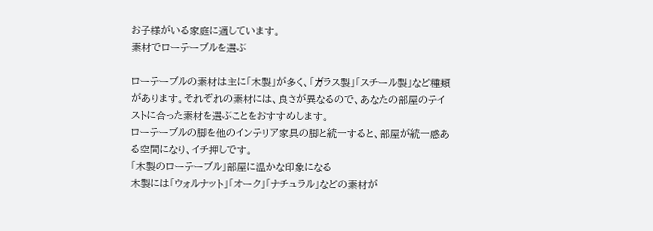お子様がいる家庭に適しています。
素材でローテーブルを選ぶ

ローテーブルの素材は主に「木製」が多く、「ガラス製」「スチール製」など種類があります。それぞれの素材には、良さが異なるので、あなたの部屋のテイストに合った素材を選ぶことをおすすめします。
ローテーブルの脚を他のインテリア家具の脚と統一すると、部屋が統一感ある空間になり、イチ押しです。
「木製のローテーブル」部屋に温かな印象になる
木製には「ウォルナット」「オーク」「ナチュラル」などの素材が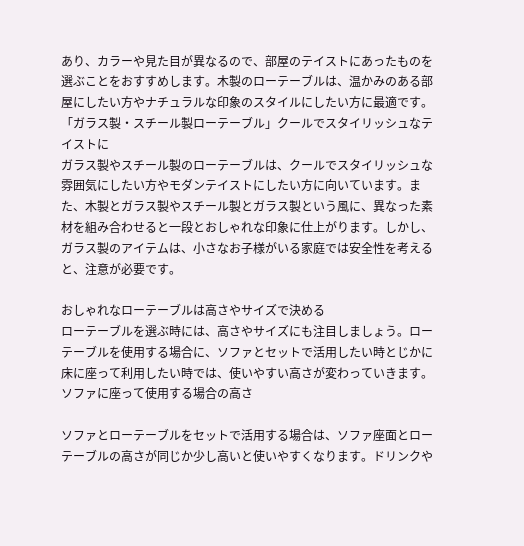あり、カラーや見た目が異なるので、部屋のテイストにあったものを選ぶことをおすすめします。木製のローテーブルは、温かみのある部屋にしたい方やナチュラルな印象のスタイルにしたい方に最適です。
「ガラス製・スチール製ローテーブル」クールでスタイリッシュなテイストに
ガラス製やスチール製のローテーブルは、クールでスタイリッシュな雰囲気にしたい方やモダンテイストにしたい方に向いています。また、木製とガラス製やスチール製とガラス製という風に、異なった素材を組み合わせると一段とおしゃれな印象に仕上がります。しかし、ガラス製のアイテムは、小さなお子様がいる家庭では安全性を考えると、注意が必要です。

おしゃれなローテーブルは高さやサイズで決める
ローテーブルを選ぶ時には、高さやサイズにも注目しましょう。ローテーブルを使用する場合に、ソファとセットで活用したい時とじかに床に座って利用したい時では、使いやすい高さが変わっていきます。
ソファに座って使用する場合の高さ

ソファとローテーブルをセットで活用する場合は、ソファ座面とローテーブルの高さが同じか少し高いと使いやすくなります。ドリンクや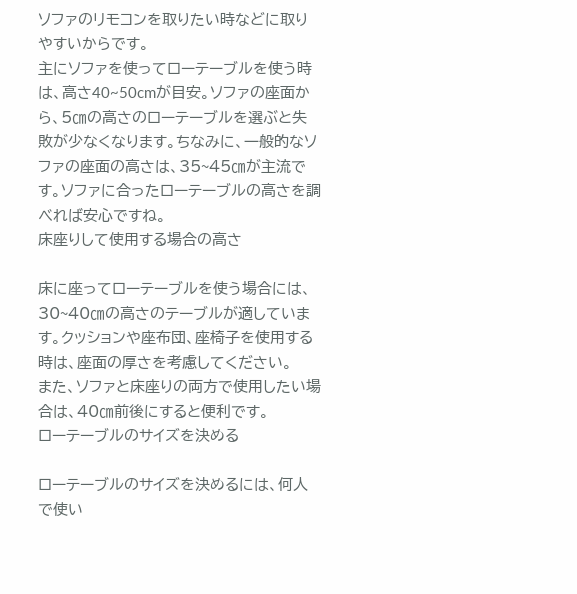ソファのリモコンを取りたい時などに取りやすいからです。
主にソファを使ってローテーブルを使う時は、高さ40~50cmが目安。ソファの座面から、5㎝の高さのローテーブルを選ぶと失敗が少なくなります。ちなみに、一般的なソファの座面の高さは、35~45㎝が主流です。ソファに合ったローテーブルの高さを調べれば安心ですね。
床座りして使用する場合の高さ

床に座ってローテーブルを使う場合には、30~40㎝の高さのテーブルが適しています。クッションや座布団、座椅子を使用する時は、座面の厚さを考慮してください。
また、ソファと床座りの両方で使用したい場合は、40㎝前後にすると便利です。
ローテーブルのサイズを決める

ローテーブルのサイズを決めるには、何人で使い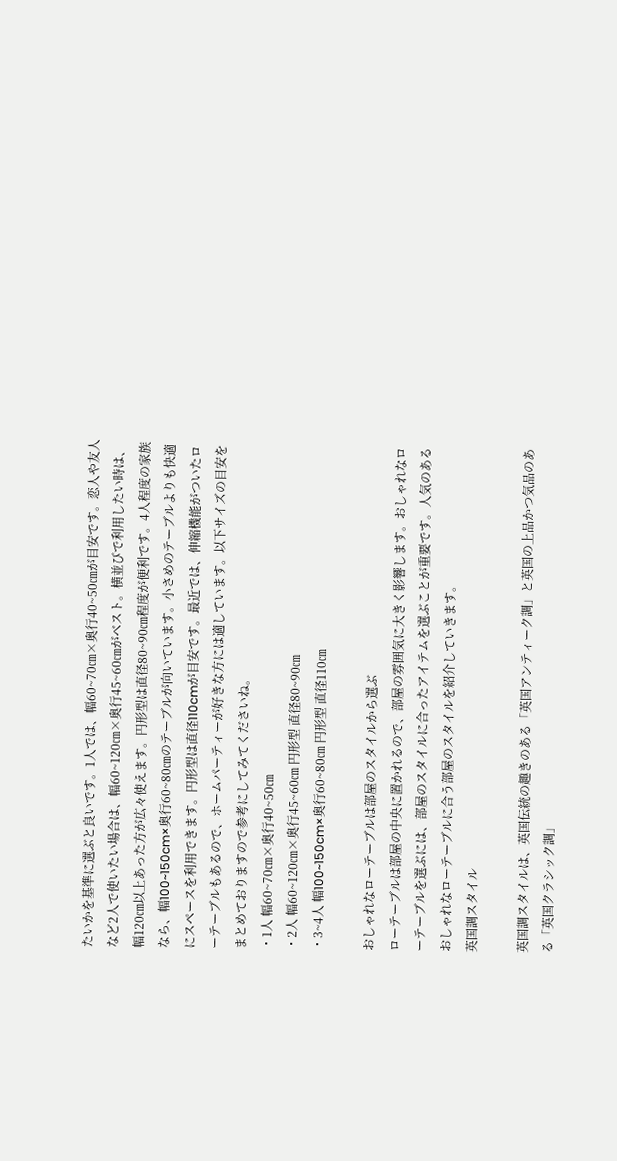たいかを基準に選ぶと良いです。1人では、幅60~70㎝×奥行40~50㎝が目安です。恋人や友人など2人で使いたい場合は、幅60~120㎝×奥行45~60㎝がベスト。横並びで利用したい時は、幅120㎝以上あった方が広々使えます。円形型は直径80~90㎝程度が便利です。4人程度の家族なら、幅100~150cm×奥行60~80㎝のテーブルが向いています。小さめのテーブルよりも快適にスペースを利用できます。円形型は直径110cmが目安です。最近では、伸縮機能がついたローテーブルもあるので、ホームパーティーが好きな方には適しています。以下サイズの目安をまとめておりますので参考にしてみてくださいね。
・1人 幅60~70㎝×奥行40~50㎝
・2人 幅60~120㎝×奥行45~60㎝ 円形型 直径80~90㎝
・3~4人 幅100~150cm×奥行60~80㎝ 円形型 直径110㎝

おしゃれなローテーブルは部屋のスタイルから選ぶ
ローテーブルは部屋の中央に置かれるので、部屋の雰囲気に大きく影響します。おしゃれなローテーブルを選ぶには、部屋のスタイルに合ったアイテムを選ぶことが重要です。人気のあるおしゃれなローテーブルに合う部屋のスタイルを紹介していきます。
英国調スタイル

英国調スタイルは、英国伝統の趣きのある「英国アンティーク調」と英国の上品かつ気品のある「英国クラシック調」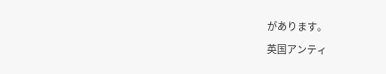があります。
英国アンティ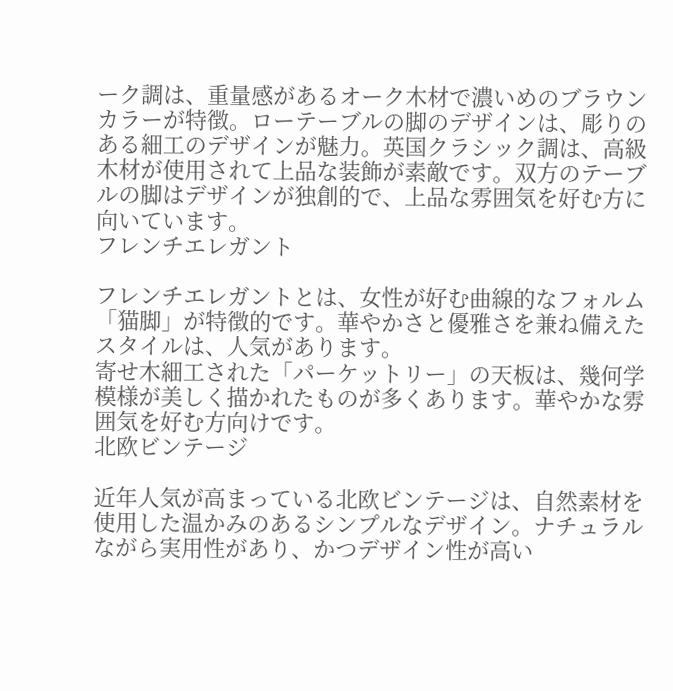ーク調は、重量感があるオーク木材で濃いめのブラウンカラーが特徴。ローテーブルの脚のデザインは、彫りのある細工のデザインが魅力。英国クラシック調は、高級木材が使用されて上品な装飾が素敵です。双方のテーブルの脚はデザインが独創的で、上品な雰囲気を好む方に向いています。
フレンチエレガント

フレンチエレガントとは、女性が好む曲線的なフォルム「猫脚」が特徴的です。華やかさと優雅さを兼ね備えたスタイルは、人気があります。
寄せ木細工された「パーケットリー」の天板は、幾何学模様が美しく描かれたものが多くあります。華やかな雰囲気を好む方向けです。
北欧ビンテージ

近年人気が高まっている北欧ビンテージは、自然素材を使用した温かみのあるシンプルなデザイン。ナチュラルながら実用性があり、かつデザイン性が高い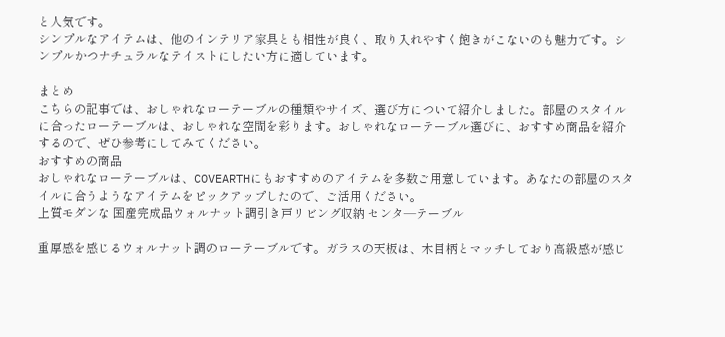と人気です。
シンプルなアイテムは、他のインテリア家具とも相性が良く、取り入れやすく飽きがこないのも魅力です。シンプルかつナチュラルなテイストにしたい方に適しています。

まとめ
こちらの記事では、おしゃれなローテーブルの種類やサイズ、選び方について紹介しました。部屋のスタイルに合ったローテーブルは、おしゃれな空間を彩ります。おしゃれなローテーブル選びに、おすすめ商品を紹介するので、ぜひ参考にしてみてください。
おすすめの商品
おしゃれなローテーブルは、COVEARTHにもおすすめのアイテムを多数ご用意しています。あなたの部屋のスタイルに合うようなアイテムをピックアップしたので、ご活用ください。
上質モダンな 国産完成品ウォルナット調引き戸リビング収納 センタ―テーブル

重厚感を感じるウォルナット調のローテーブルです。ガラスの天板は、木目柄とマッチしており高級感が感じ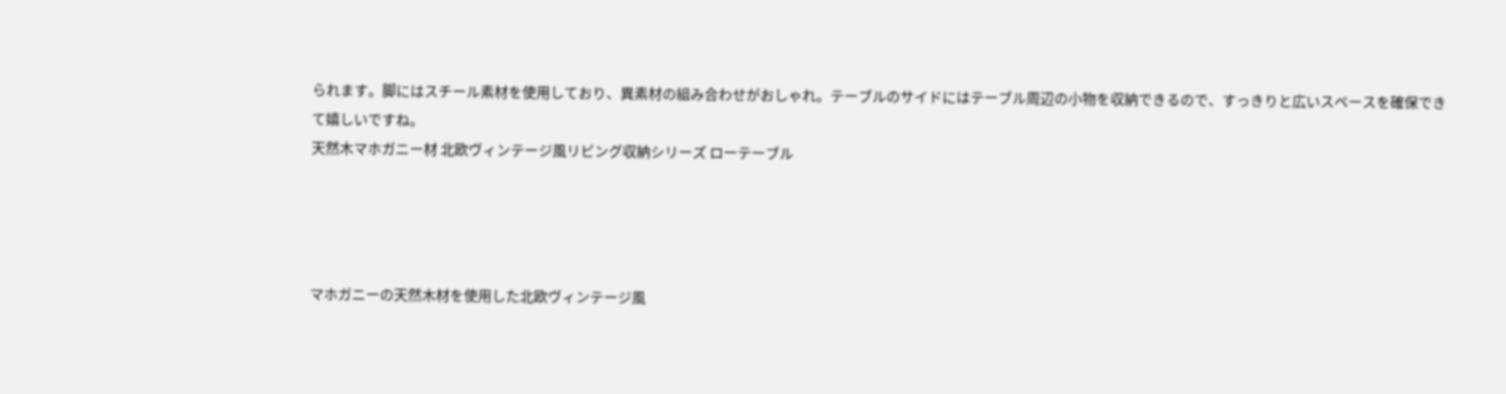られます。脚にはスチール素材を使用しており、異素材の組み合わせがおしゃれ。テーブルのサイドにはテーブル周辺の小物を収納できるので、すっきりと広いスペースを確保できて嬉しいですね。
天然木マホガニー材 北欧ヴィンテージ風リビング収納シリーズ ローテーブル




マホガニーの天然木材を使用した北欧ヴィンテージ風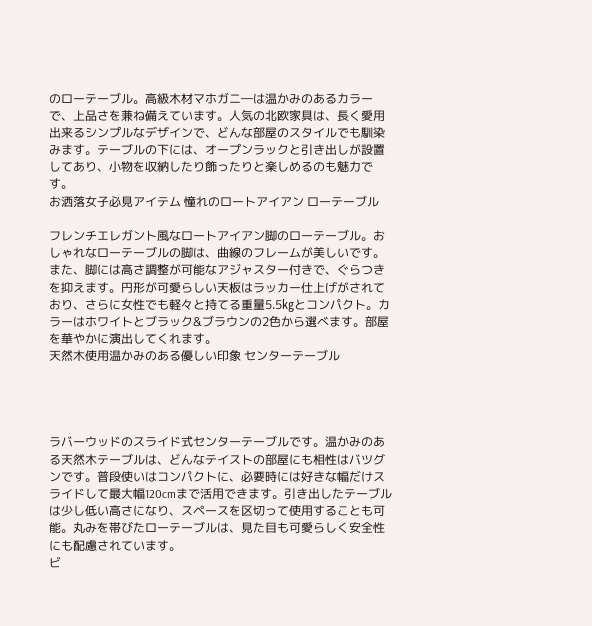のローテーブル。高級木材マホガニ―は温かみのあるカラーで、上品さを兼ね備えています。人気の北欧家具は、長く愛用出来るシンプルなデザインで、どんな部屋のスタイルでも馴染みます。テーブルの下には、オープンラックと引き出しが設置してあり、小物を収納したり飾ったりと楽しめるのも魅力です。
お洒落女子必見アイテム 憧れのロートアイアン ローテーブル

フレンチエレガント風なロートアイアン脚のローテーブル。おしゃれなローテーブルの脚は、曲線のフレームが美しいです。また、脚には高さ調整が可能なアジャスター付きで、ぐらつきを抑えます。円形が可愛らしい天板はラッカー仕上げがされており、さらに女性でも軽々と持てる重量5.5㎏とコンパクト。カラーはホワイトとブラック&ブラウンの2色から選べます。部屋を華やかに演出してくれます。
天然木使用温かみのある優しい印象 センターテーブル




ラバーウッドのスライド式センターテーブルです。温かみのある天然木テーブルは、どんなテイストの部屋にも相性はバツグンです。普段使いはコンパクトに、必要時には好きな幅だけスライドして最大幅120cmまで活用できます。引き出したテーブルは少し低い高さになり、スペースを区切って使用することも可能。丸みを帯びたローテーブルは、見た目も可愛らしく安全性にも配慮されています。
ビ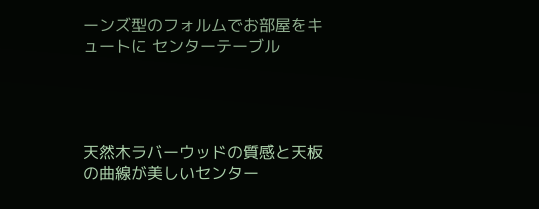ーンズ型のフォルムでお部屋をキュートに センターテーブル




天然木ラバーウッドの質感と天板の曲線が美しいセンター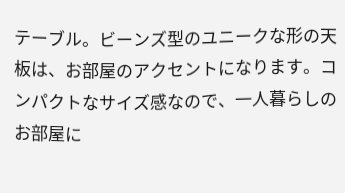テーブル。ビーンズ型のユニークな形の天板は、お部屋のアクセントになります。コンパクトなサイズ感なので、一人暮らしのお部屋に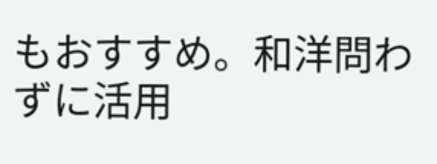もおすすめ。和洋問わずに活用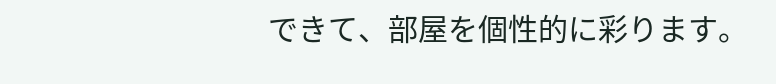できて、部屋を個性的に彩ります。